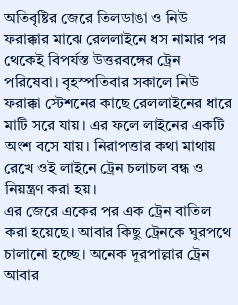অতিবৃষ্টির জেরে তিলডাঙা ও নিউ ফরাক্কার মাঝে রেললাইনে ধস নামার পর থেকেই বিপর্যস্ত উত্তরবঙ্গের ট্রেন পরিষেবা। বৃহস্পতিবার সকালে নিউ ফরাক্কা স্টেশনের কাছে রেললাইনের ধারে মাটি সরে যায়। এর ফলে লাইনের একটি অংশ বসে যায়। নিরাপত্তার কথা মাথায় রেখে ওই লাইনে ট্রেন চলাচল বন্ধ ও নিয়ন্ত্রণ করা হয়।
এর জেরে একের পর এক ট্রেন বাতিল করা হয়েছে। আবার কিছু ট্রেনকে ঘুরপথে চালানো হচ্ছে। অনেক দূরপাল্লার ট্রেন আবার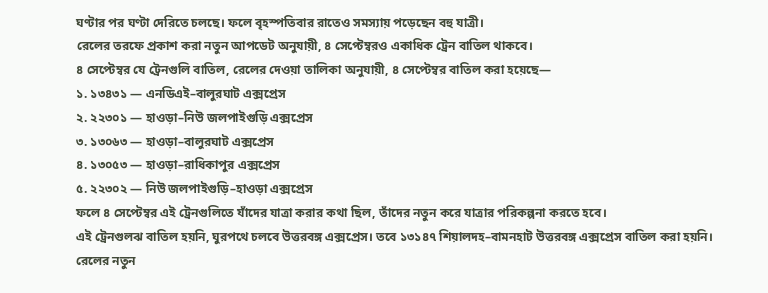ঘণ্টার পর ঘণ্টা দেরিতে চলছে। ফলে বৃহস্পতিবার রাতেও সমস্যায় পড়েছেন বহু যাত্রী।
রেলের তরফে প্রকাশ করা নতুন আপডেট অনুযায়ী, ৪ সেপ্টেম্বরও একাধিক ট্রেন বাতিল থাকবে।
৪ সেপ্টেম্বর যে ট্রেনগুলি বাতিল, রেলের দেওয়া তালিকা অনুযায়ী, ৪ সেপ্টেম্বর বাতিল করা হয়েছে—
১. ১৩৪৩১ — এনডিএই–বালুরঘাট এক্সপ্রেস
২. ২২৩০১ — হাওড়া–নিউ জলপাইগুড়ি এক্সপ্রেস
৩. ১৩০৬৩ — হাওড়া–বালুরঘাট এক্সপ্রেস
৪. ১৩০৫৩ — হাওড়া–রাধিকাপুর এক্সপ্রেস
৫. ২২৩০২ — নিউ জলপাইগুড়ি–হাওড়া এক্সপ্রেস
ফলে ৪ সেপ্টেম্বর এই ট্রেনগুলিতে যাঁদের যাত্রা করার কথা ছিল, তাঁদের নতুন করে যাত্রার পরিকল্পনা করতে হবে।
এই ট্রেনগুলঝ বাতিল হয়নি, ঘুরপথে চলবে উত্তরবঙ্গ এক্সপ্রেস। তবে ১৩১৪৭ শিয়ালদহ–বামনহাট উত্তরবঙ্গ এক্সপ্রেস বাতিল করা হয়নি। রেলের নতুন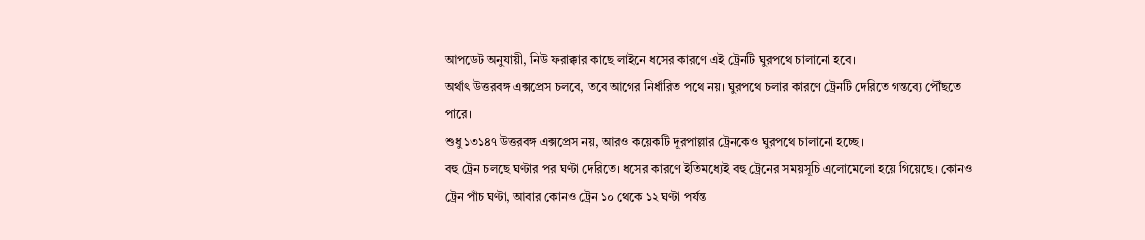আপডেট অনুযায়ী, নিউ ফরাক্কার কাছে লাইনে ধসের কারণে এই ট্রেনটি ঘুরপথে চালানো হবে।
অর্থাৎ উত্তরবঙ্গ এক্সপ্রেস চলবে, তবে আগের নির্ধারিত পথে নয়। ঘুরপথে চলার কারণে ট্রেনটি দেরিতে গন্তব্যে পৌঁছতে পারে।
শুধু ১৩১৪৭ উত্তরবঙ্গ এক্সপ্রেস নয়, আরও কয়েকটি দূরপাল্লার ট্রেনকেও ঘুরপথে চালানো হচ্ছে।
বহু ট্রেন চলছে ঘণ্টার পর ঘণ্টা দেরিতে। ধসের কারণে ইতিমধ্যেই বহু ট্রেনের সময়সূচি এলোমেলো হয়ে গিয়েছে। কোনও ট্রেন পাঁচ ঘণ্টা, আবার কোনও ট্রেন ১০ থেকে ১২ ঘণ্টা পর্যন্ত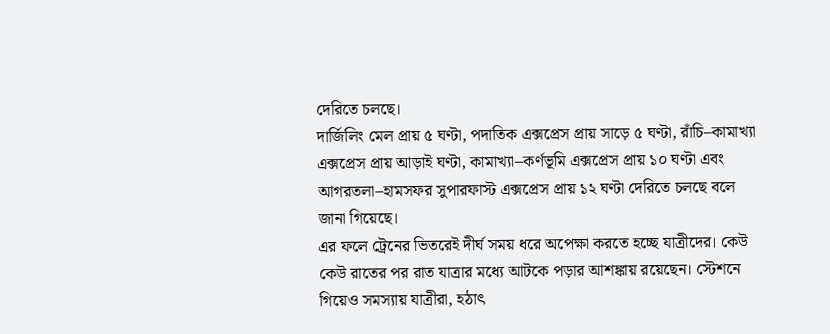দেরিতে চলছে।
দার্জিলিং মেল প্রায় ৫ ঘণ্টা, পদাতিক এক্সপ্রেস প্রায় সাড়ে ৫ ঘণ্টা, রাঁচি–কামাখ্যা এক্সপ্রেস প্রায় আড়াই ঘণ্টা, কামাখ্যা–কর্ণভূমি এক্সপ্রেস প্রায় ১০ ঘণ্টা এবং আগরতলা–হামসফর সুপারফাস্ট এক্সপ্রেস প্রায় ১২ ঘণ্টা দেরিতে চলছে বলে জানা গিয়েছে।
এর ফলে ট্রেনের ভিতরেই দীর্ঘ সময় ধরে অপেক্ষা করতে হচ্ছে যাত্রীদের। কেউ কেউ রাতের পর রাত যাত্রার মধ্যে আটকে পড়ার আশঙ্কায় রয়েছেন। স্টেশনে গিয়েও সমস্যায় যাত্রীরা, হঠাৎ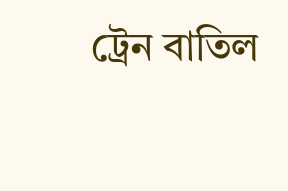ট্রেন বাতিল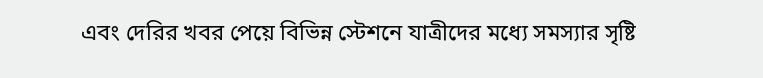এবং দেরির খবর পেয়ে বিভিন্ন স্টেশনে যাত্রীদের মধ্যে সমস্যার সৃষ্টি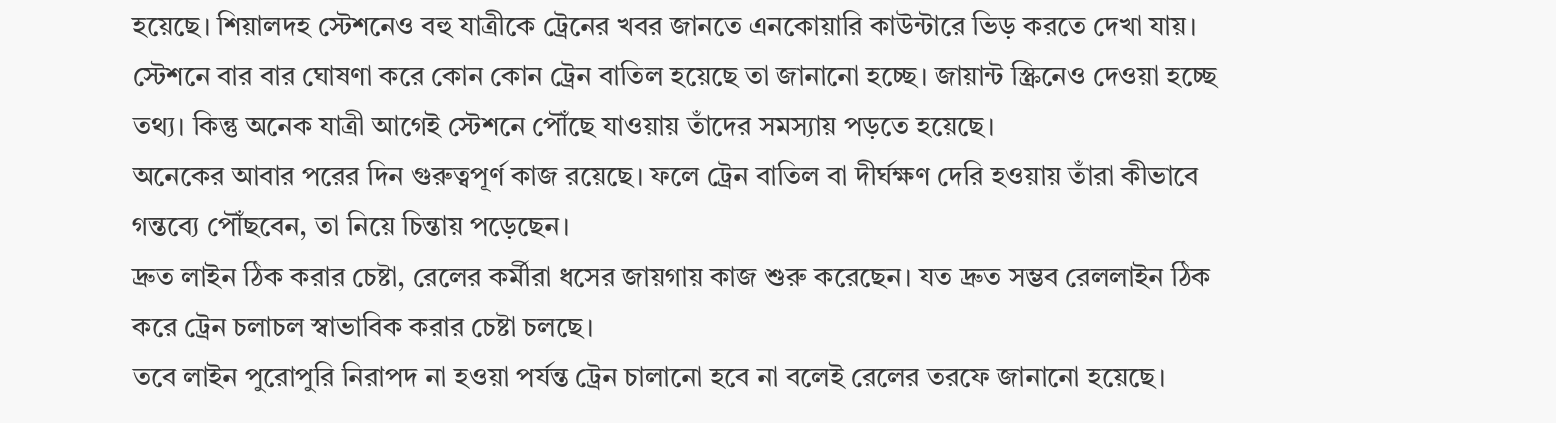হয়েছে। শিয়ালদহ স্টেশনেও বহু যাত্রীকে ট্রেনের খবর জানতে এনকোয়ারি কাউন্টারে ভিড় করতে দেখা যায়।
স্টেশনে বার বার ঘোষণা করে কোন কোন ট্রেন বাতিল হয়েছে তা জানানো হচ্ছে। জায়ান্ট স্ক্রিনেও দেওয়া হচ্ছে তথ্য। কিন্তু অনেক যাত্রী আগেই স্টেশনে পৌঁছে যাওয়ায় তাঁদের সমস্যায় পড়তে হয়েছে।
অনেকের আবার পরের দিন গুরুত্বপূর্ণ কাজ রয়েছে। ফলে ট্রেন বাতিল বা দীর্ঘক্ষণ দেরি হওয়ায় তাঁরা কীভাবে গন্তব্যে পৌঁছবেন, তা নিয়ে চিন্তায় পড়েছেন।
দ্রুত লাইন ঠিক করার চেষ্টা, রেলের কর্মীরা ধসের জায়গায় কাজ শুরু করেছেন। যত দ্রুত সম্ভব রেললাইন ঠিক করে ট্রেন চলাচল স্বাভাবিক করার চেষ্টা চলছে।
তবে লাইন পুরোপুরি নিরাপদ না হওয়া পর্যন্ত ট্রেন চালানো হবে না বলেই রেলের তরফে জানানো হয়েছে।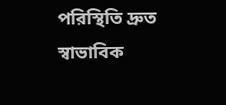পরিস্থিতি দ্রুত স্বাভাবিক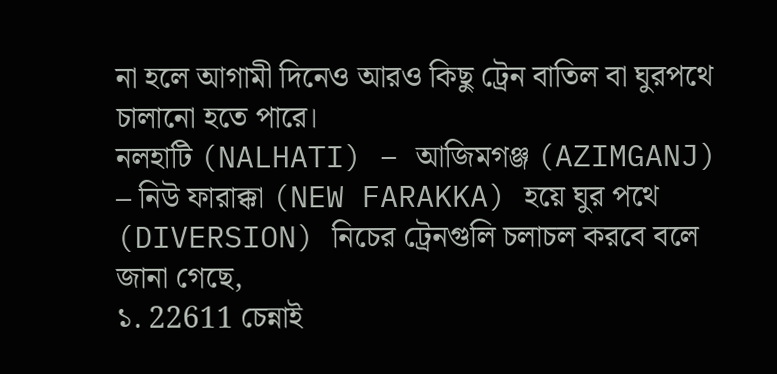না হলে আগামী দিনেও আরও কিছু ট্রেন বাতিল বা ঘুরপথে চালানো হতে পারে।
নলহাটি (NALHATI) – আজিমগঞ্জ (AZIMGANJ) – নিউ ফারাক্কা (NEW FARAKKA) হয়ে ঘুর পথে (DIVERSION) নিচের ট্রেনগুলি চলাচল করবে বলে জানা গেছে,
১. 22611 চেন্নাই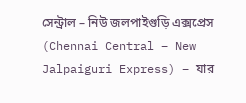সেন্ট্রাল – নিউ জলপাইগুড়ি এক্সপ্রেস (Chennai Central – New Jalpaiguri Express) – যার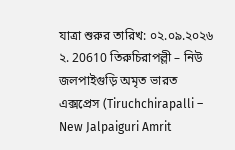যাত্রা শুরুর তারিখ: ০২.০৯.২০২৬
২. 20610 তিরুচিরাপল্লী – নিউ জলপাইগুড়ি অমৃত ভারত এক্সপ্রেস (Tiruchchirapalli – New Jalpaiguri Amrit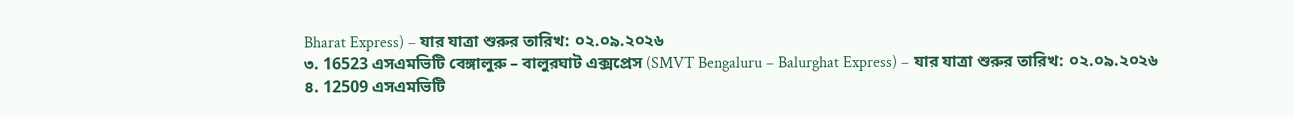Bharat Express) – যার যাত্রা শুরুর তারিখ: ০২.০৯.২০২৬
৩. 16523 এসএমভিটি বেঙ্গালুরু – বালুরঘাট এক্সপ্রেস (SMVT Bengaluru – Balurghat Express) – যার যাত্রা শুরুর তারিখ: ০২.০৯.২০২৬
৪. 12509 এসএমভিটি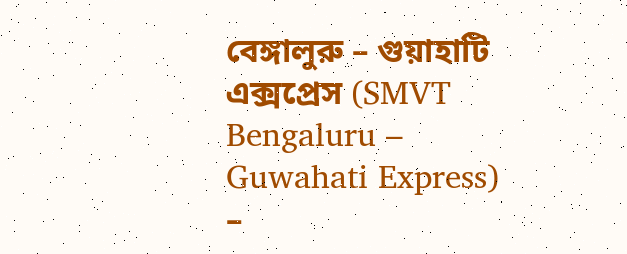বেঙ্গালুরু – গুয়াহাটি এক্সপ্রেস (SMVT Bengaluru – Guwahati Express) –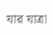যার যাত্রা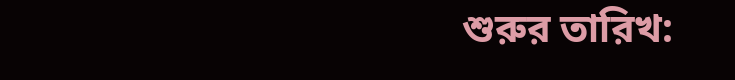শুরুর তারিখ: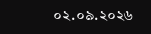০২.০৯.২০২৬